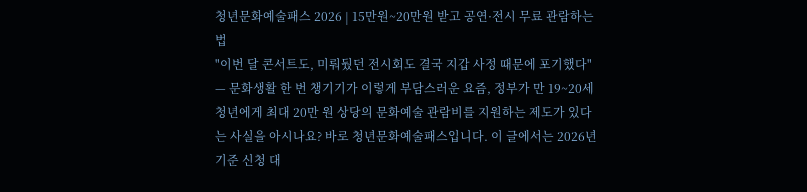청년문화예술패스 2026 | 15만원~20만원 받고 공연·전시 무료 관람하는 법
"이번 달 콘서트도, 미뤄뒀던 전시회도 결국 지갑 사정 때문에 포기했다" — 문화생활 한 번 챙기기가 이렇게 부담스러운 요즘, 정부가 만 19~20세 청년에게 최대 20만 원 상당의 문화예술 관람비를 지원하는 제도가 있다는 사실을 아시나요? 바로 청년문화예술패스입니다. 이 글에서는 2026년 기준 신청 대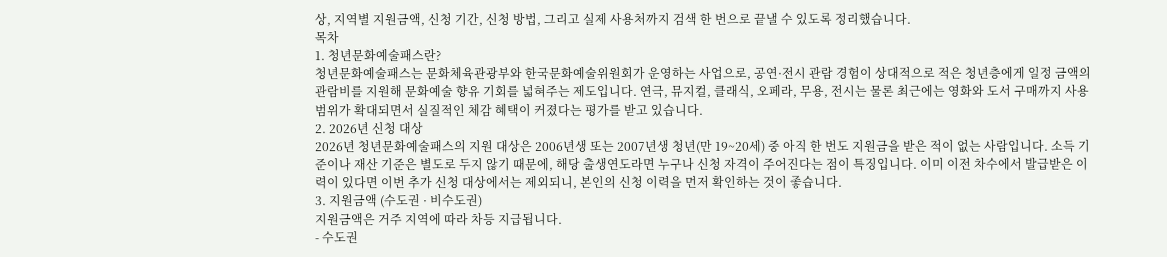상, 지역별 지원금액, 신청 기간, 신청 방법, 그리고 실제 사용처까지 검색 한 번으로 끝낼 수 있도록 정리했습니다.
목차
1. 청년문화예술패스란?
청년문화예술패스는 문화체육관광부와 한국문화예술위원회가 운영하는 사업으로, 공연·전시 관람 경험이 상대적으로 적은 청년층에게 일정 금액의 관람비를 지원해 문화예술 향유 기회를 넓혀주는 제도입니다. 연극, 뮤지컬, 클래식, 오페라, 무용, 전시는 물론 최근에는 영화와 도서 구매까지 사용 범위가 확대되면서 실질적인 체감 혜택이 커졌다는 평가를 받고 있습니다.
2. 2026년 신청 대상
2026년 청년문화예술패스의 지원 대상은 2006년생 또는 2007년생 청년(만 19~20세) 중 아직 한 번도 지원금을 받은 적이 없는 사람입니다. 소득 기준이나 재산 기준은 별도로 두지 않기 때문에, 해당 출생연도라면 누구나 신청 자격이 주어진다는 점이 특징입니다. 이미 이전 차수에서 발급받은 이력이 있다면 이번 추가 신청 대상에서는 제외되니, 본인의 신청 이력을 먼저 확인하는 것이 좋습니다.
3. 지원금액 (수도권 · 비수도권)
지원금액은 거주 지역에 따라 차등 지급됩니다.
- 수도권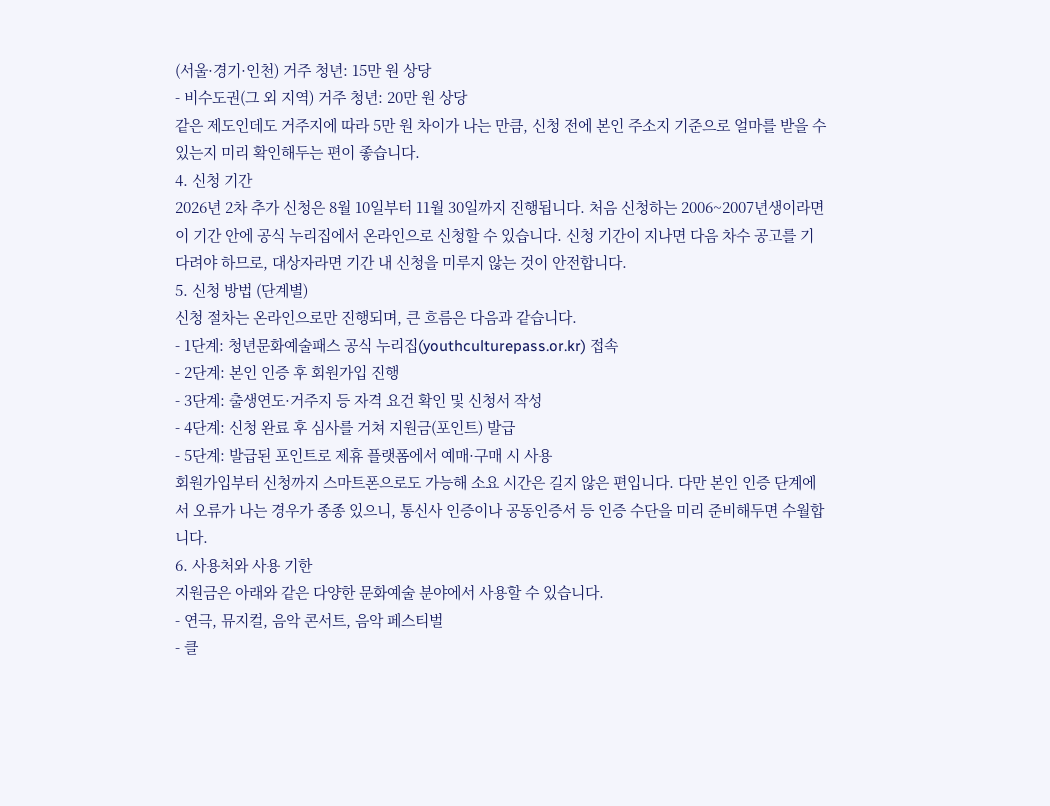(서울·경기·인천) 거주 청년: 15만 원 상당
- 비수도권(그 외 지역) 거주 청년: 20만 원 상당
같은 제도인데도 거주지에 따라 5만 원 차이가 나는 만큼, 신청 전에 본인 주소지 기준으로 얼마를 받을 수 있는지 미리 확인해두는 편이 좋습니다.
4. 신청 기간
2026년 2차 추가 신청은 8월 10일부터 11월 30일까지 진행됩니다. 처음 신청하는 2006~2007년생이라면 이 기간 안에 공식 누리집에서 온라인으로 신청할 수 있습니다. 신청 기간이 지나면 다음 차수 공고를 기다려야 하므로, 대상자라면 기간 내 신청을 미루지 않는 것이 안전합니다.
5. 신청 방법 (단계별)
신청 절차는 온라인으로만 진행되며, 큰 흐름은 다음과 같습니다.
- 1단계: 청년문화예술패스 공식 누리집(youthculturepass.or.kr) 접속
- 2단계: 본인 인증 후 회원가입 진행
- 3단계: 출생연도·거주지 등 자격 요건 확인 및 신청서 작성
- 4단계: 신청 완료 후 심사를 거쳐 지원금(포인트) 발급
- 5단계: 발급된 포인트로 제휴 플랫폼에서 예매·구매 시 사용
회원가입부터 신청까지 스마트폰으로도 가능해 소요 시간은 길지 않은 편입니다. 다만 본인 인증 단계에서 오류가 나는 경우가 종종 있으니, 통신사 인증이나 공동인증서 등 인증 수단을 미리 준비해두면 수월합니다.
6. 사용처와 사용 기한
지원금은 아래와 같은 다양한 문화예술 분야에서 사용할 수 있습니다.
- 연극, 뮤지컬, 음악 콘서트, 음악 페스티벌
- 클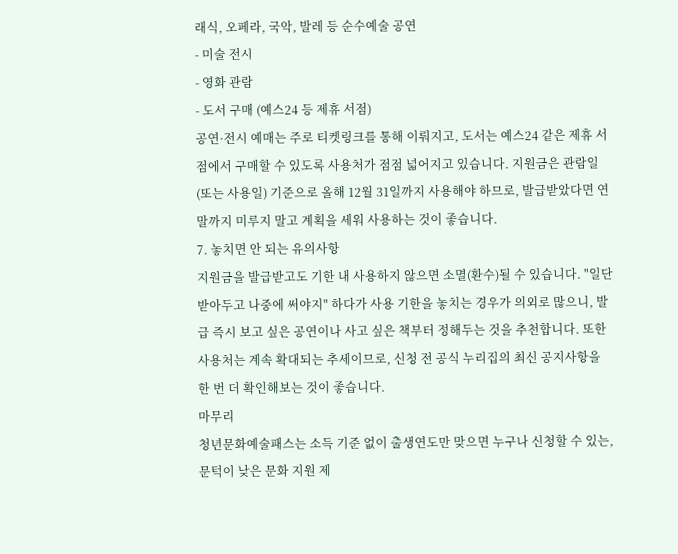래식, 오페라, 국악, 발레 등 순수예술 공연
- 미술 전시
- 영화 관람
- 도서 구매 (예스24 등 제휴 서점)
공연·전시 예매는 주로 티켓링크를 통해 이뤄지고, 도서는 예스24 같은 제휴 서점에서 구매할 수 있도록 사용처가 점점 넓어지고 있습니다. 지원금은 관람일(또는 사용일) 기준으로 올해 12월 31일까지 사용해야 하므로, 발급받았다면 연말까지 미루지 말고 계획을 세워 사용하는 것이 좋습니다.
7. 놓치면 안 되는 유의사항
지원금을 발급받고도 기한 내 사용하지 않으면 소멸(환수)될 수 있습니다. "일단 받아두고 나중에 써야지" 하다가 사용 기한을 놓치는 경우가 의외로 많으니, 발급 즉시 보고 싶은 공연이나 사고 싶은 책부터 정해두는 것을 추천합니다. 또한 사용처는 계속 확대되는 추세이므로, 신청 전 공식 누리집의 최신 공지사항을 한 번 더 확인해보는 것이 좋습니다.
마무리
청년문화예술패스는 소득 기준 없이 출생연도만 맞으면 누구나 신청할 수 있는, 문턱이 낮은 문화 지원 제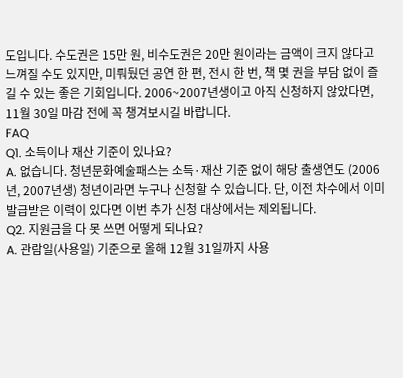도입니다. 수도권은 15만 원, 비수도권은 20만 원이라는 금액이 크지 않다고 느껴질 수도 있지만, 미뤄뒀던 공연 한 편, 전시 한 번, 책 몇 권을 부담 없이 즐길 수 있는 좋은 기회입니다. 2006~2007년생이고 아직 신청하지 않았다면, 11월 30일 마감 전에 꼭 챙겨보시길 바랍니다.
FAQ
Q1. 소득이나 재산 기준이 있나요?
A. 없습니다. 청년문화예술패스는 소득·재산 기준 없이 해당 출생연도 (2006년, 2007년생) 청년이라면 누구나 신청할 수 있습니다. 단, 이전 차수에서 이미 발급받은 이력이 있다면 이번 추가 신청 대상에서는 제외됩니다.
Q2. 지원금을 다 못 쓰면 어떻게 되나요?
A. 관람일(사용일) 기준으로 올해 12월 31일까지 사용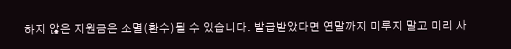하지 않은 지원금은 소멸(환수)될 수 있습니다. 발급받았다면 연말까지 미루지 말고 미리 사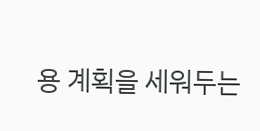용 계획을 세워두는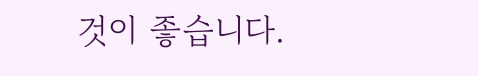것이 좋습니다.